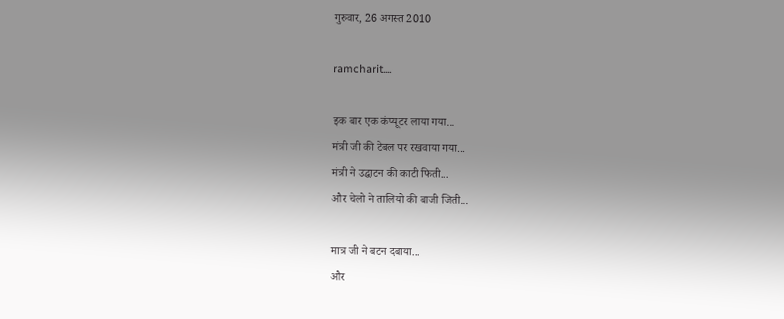गुरुवार, 26 अगस्त 2010

ramcharit....

इक बार एक कंप्यूटर लाया गया...
मंत्री जी की टेबल पर रखवाया गया...
मंत्री ने उद्घाटन की काटी फिती...
और चेलो ने तालियो की बाजी जिती...

मात्र जी ने बटन दबाया...
और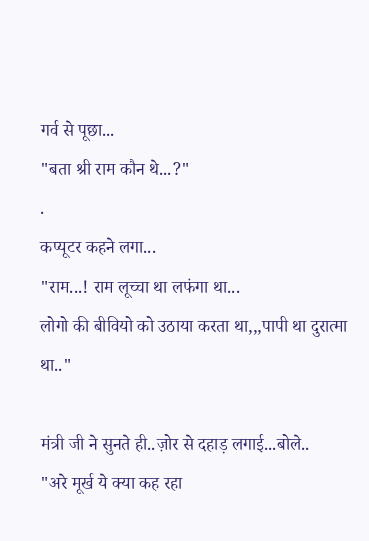गर्व से पूछा...
"बता श्री राम कौन थे...?"
.
कप्यूटर कहने लगा...
"राम...! राम लूच्चा था लफंगा था...
लोगो की बीवियो को उठाया करता था,,,पापी था दुरात्मा था.."

मंत्री जी ने सुनते ही..ज़ोर से दहाड़ लगाई...बोले..
"अरे मूर्ख ये क्या कह रहा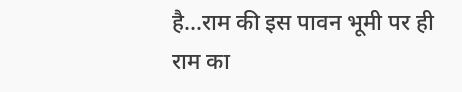है...राम की इस पावन भूमी पर ही राम का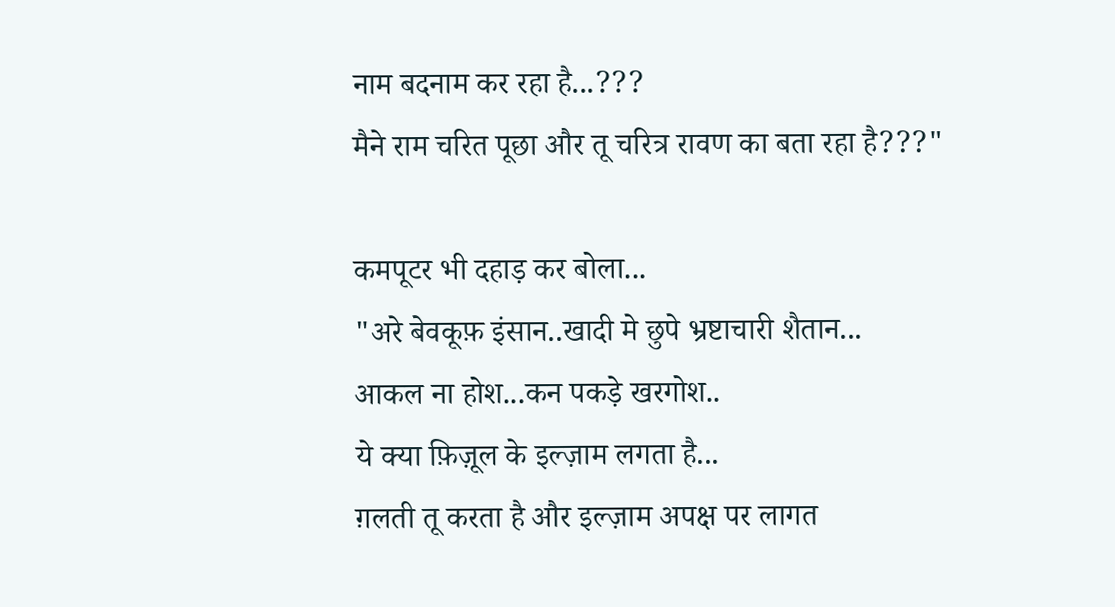नाम बदनाम कर रहा है...???
मैने राम चरित पूछा और तू चरित्र रावण का बता रहा है???"

कमपूटर भी दहाड़ कर बोला...
"अरे बेवकूफ़ इंसान..खादी मे छुपे भ्रष्टाचारी शैतान...
आकल ना होश...कन पकड़े खरगोश..
ये क्या फ़िज़ूल के इल्ज़ाम लगता है...
ग़लती तू करता है और इल्ज़ाम अपक्ष पर लागत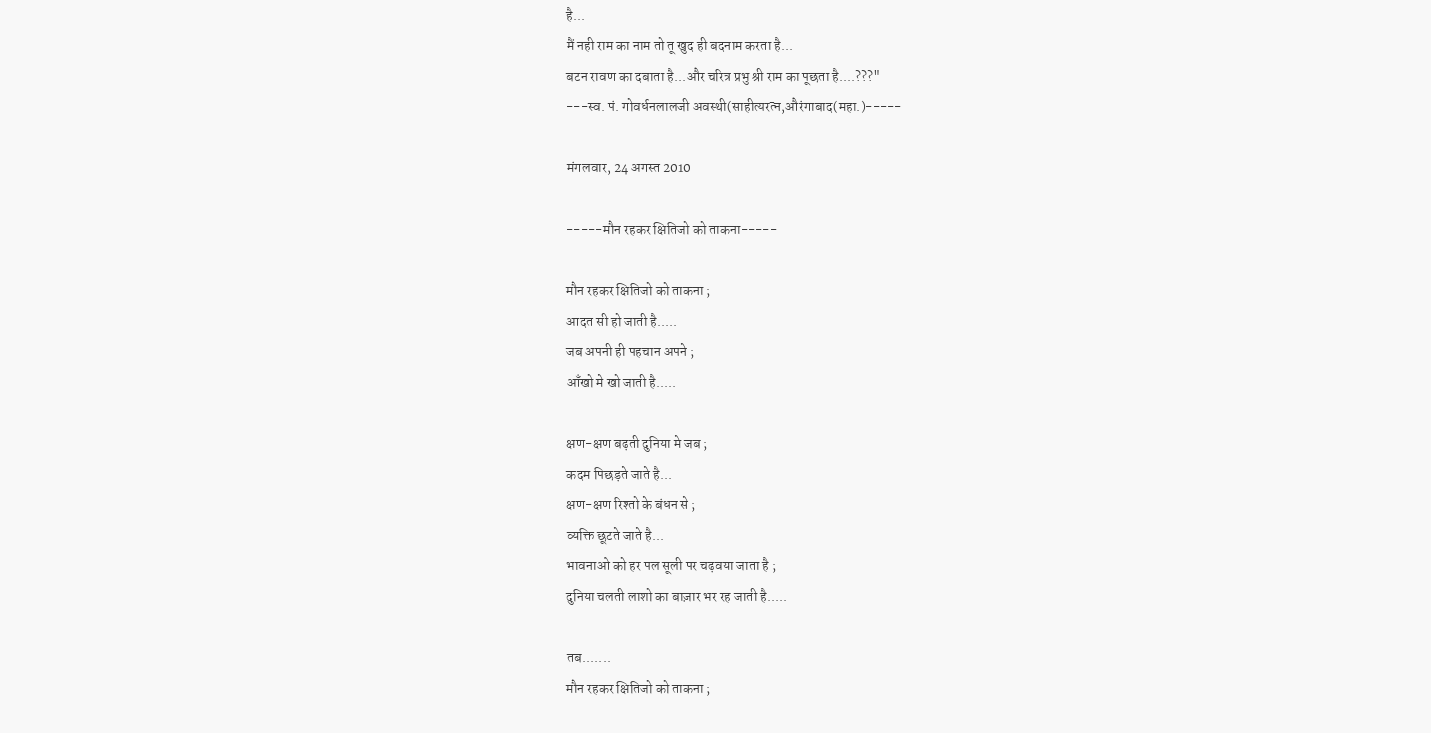है...
मैं नही राम का नाम तो तू खुद ही बदनाम करता है...
बटन रावण का दबाता है...और चरित्र प्रभु श्री राम का पूछता है....???"
---स्व. पं. गोवर्धनलालजी अवस्थी(साहीत्यरत्न,औरंगाबाद(महा.)-----

मंगलवार, 24 अगस्त 2010

-----मौन रहकर क्षितिजो को ताकना-----

मौन रहकर क्षितिजो को ताकना ;
आदत सी हो जाती है.....
जब अपनी ही पहचान अपने ;
आँखो मे खो जाती है.....

क्षण-क्षण बढ़ती दुनिया मे जब ;
कदम पिछड़ते जाते है...
क्षण-क्षण रिश्तो के बंधन से ;
व्यक्ति छूटते जाते है...
भावनाओ को हर पल सूली पर चढ़वया जाता है ;
दुनिया चलती लाशो का बाज़ार भर रह जाती है.....

तब.......
मौन रहकर क्षितिजो को ताकना ;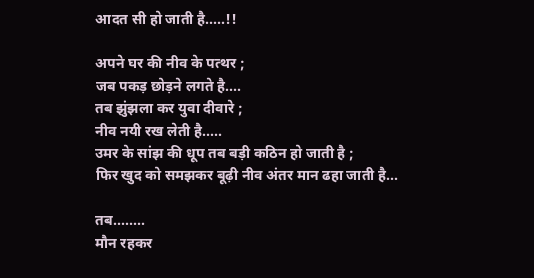आदत सी हो जाती है.....!!

अपने घर की नीव के पत्थर ;
जब पकड़ छोड़ने लगते है....
तब झुंझला कर युवा दीवारे ;
नीव नयी रख लेती है.....
उमर के सांझ की धूप तब बड़ी कठिन हो जाती है ;
फिर खुद को समझकर बूढ़ी नीव अंतर मान ढहा जाती है...

तब........
मौन रहकर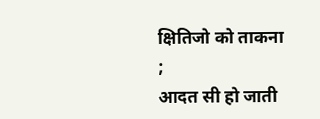क्षितिजो को ताकना ;
आदत सी हो जाती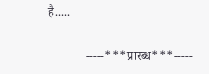है.....

            -----***प्रारब्ध***-----